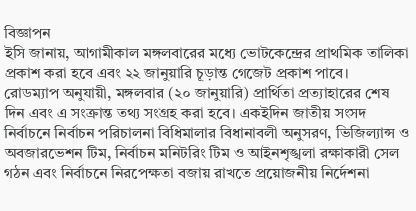বিজ্ঞাপন
ইসি জানায়, আগামীকাল মঙ্গলবারের মধ্যে ভোটকেন্দ্রের প্রাথমিক তালিকা প্রকাশ করা হবে এবং ২২ জানুয়ারি চূড়ান্ত গেজেট প্রকাশ পাবে।
রোডম্যাপ অনুযায়ী, মঙ্গলবার (২০ জানুয়ারি) প্রার্থিতা প্রত্যাহারের শেষ দিন এবং এ সংক্রান্ত তথ্য সংগ্রহ করা হবে। একইদিন জাতীয় সংসদ নির্বাচনে নির্বাচন পরিচালনা বিধিমালার বিধানাবলী অনুসরণ, ভিজিল্যান্স ও অবজারভেশন টিম, নির্বাচন মনিটরিং টিম ও আইনশৃঙ্খলা রক্ষাকারী সেল গঠন এবং নির্বাচনে নিরপেক্ষতা বজায় রাখতে প্রয়োজনীয় নির্দেশনা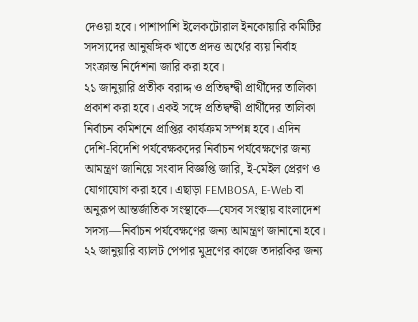দেওয়া হবে। পাশাপাশি ইলেকটোরাল ইনকোয়ারি কমিটির সদস্যদের আনুষঙ্গিক খাতে প্রদত্ত অর্থের ব্যয় নির্বাহ সংক্রান্ত নির্দেশনা জারি করা হবে।
২১ জানুয়ারি প্রতীক বরাদ্দ ও প্রতিদ্বন্দ্বী প্রার্থীদের তালিকা প্রকাশ করা হবে। একই সঙ্গে প্রতিদ্বন্দ্বী প্রার্থীদের তালিকা নির্বাচন কমিশনে প্রাপ্তির কার্যক্রম সম্পন্ন হবে। এদিন দেশি-বিদেশি পর্যবেক্ষকদের নির্বাচন পর্যবেক্ষণের জন্য আমন্ত্রণ জানিয়ে সংবাদ বিজ্ঞপ্তি জারি, ই-মেইল প্রেরণ ও যোগাযোগ করা হবে। এছাড়া FEMBOSA, E-Web বা অনুরূপ আন্তর্জাতিক সংস্থাকে—যেসব সংস্থায় বাংলাদেশ সদস্য—নির্বাচন পর্যবেক্ষণের জন্য আমন্ত্রণ জানানো হবে।
২২ জানুয়ারি ব্যালট পেপার মুদ্রণের কাজে তদারকির জন্য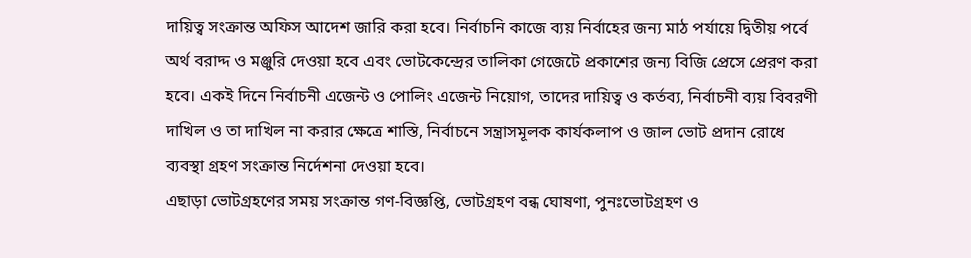দায়িত্ব সংক্রান্ত অফিস আদেশ জারি করা হবে। নির্বাচনি কাজে ব্যয় নির্বাহের জন্য মাঠ পর্যায়ে দ্বিতীয় পর্বে অর্থ বরাদ্দ ও মঞ্জুরি দেওয়া হবে এবং ভোটকেন্দ্রের তালিকা গেজেটে প্রকাশের জন্য বিজি প্রেসে প্রেরণ করা হবে। একই দিনে নির্বাচনী এজেন্ট ও পোলিং এজেন্ট নিয়োগ, তাদের দায়িত্ব ও কর্তব্য, নির্বাচনী ব্যয় বিবরণী দাখিল ও তা দাখিল না করার ক্ষেত্রে শাস্তি, নির্বাচনে সন্ত্রাসমূলক কার্যকলাপ ও জাল ভোট প্রদান রোধে ব্যবস্থা গ্রহণ সংক্রান্ত নির্দেশনা দেওয়া হবে।
এছাড়া ভোটগ্রহণের সময় সংক্রান্ত গণ-বিজ্ঞপ্তি, ভোটগ্রহণ বন্ধ ঘোষণা, পুনঃভোটগ্রহণ ও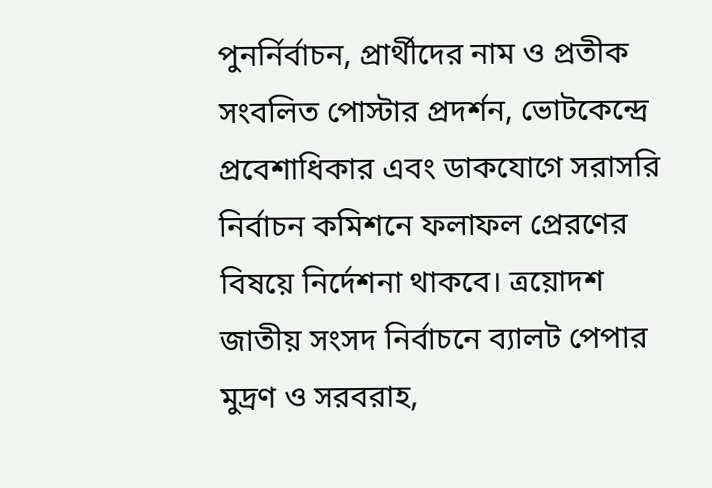পুনর্নির্বাচন, প্রার্থীদের নাম ও প্রতীক সংবলিত পোস্টার প্রদর্শন, ভোটকেন্দ্রে প্রবেশাধিকার এবং ডাকযোগে সরাসরি নির্বাচন কমিশনে ফলাফল প্রেরণের বিষয়ে নির্দেশনা থাকবে। ত্রয়োদশ জাতীয় সংসদ নির্বাচনে ব্যালট পেপার মুদ্রণ ও সরবরাহ,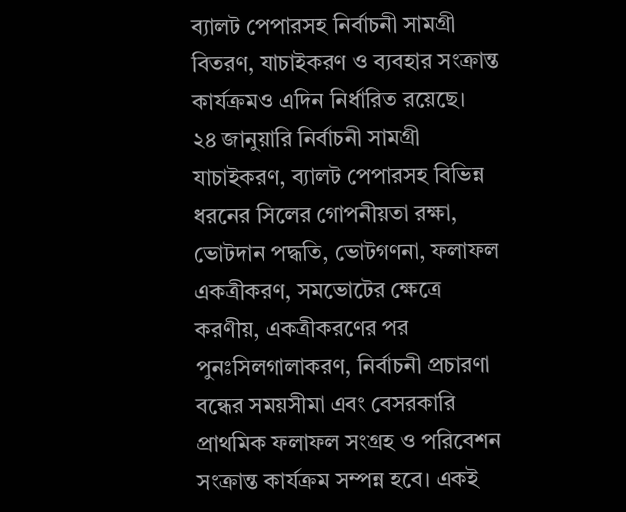ব্যালট পেপারসহ নির্বাচনী সামগ্রী বিতরণ, যাচাইকরণ ও ব্যবহার সংক্রান্ত কার্যক্রমও এদিন নির্ধারিত রয়েছে।
২৪ জানুয়ারি নির্বাচনী সামগ্রী যাচাইকরণ, ব্যালট পেপারসহ বিভিন্ন ধরনের সিলের গোপনীয়তা রক্ষা, ভোটদান পদ্ধতি, ভোটগণনা, ফলাফল একত্রীকরণ, সমভোটের ক্ষেত্রে করণীয়, একত্রীকরণের পর পুনঃসিলগালাকরণ, নির্বাচনী প্রচারণা বন্ধের সময়সীমা এবং বেসরকারি প্রাথমিক ফলাফল সংগ্রহ ও পরিবেশন সংক্রান্ত কার্যক্রম সম্পন্ন হবে। একই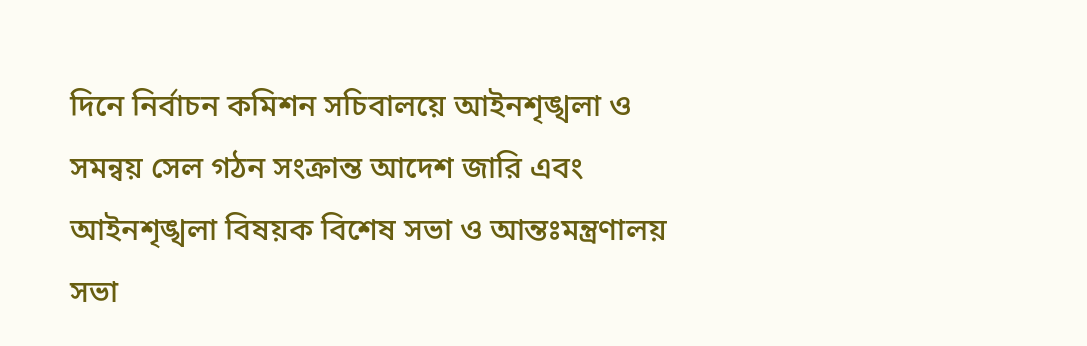দিনে নির্বাচন কমিশন সচিবালয়ে আইনশৃঙ্খলা ও সমন্বয় সেল গঠন সংক্রান্ত আদেশ জারি এবং আইনশৃঙ্খলা বিষয়ক বিশেষ সভা ও আন্তঃমন্ত্রণালয় সভা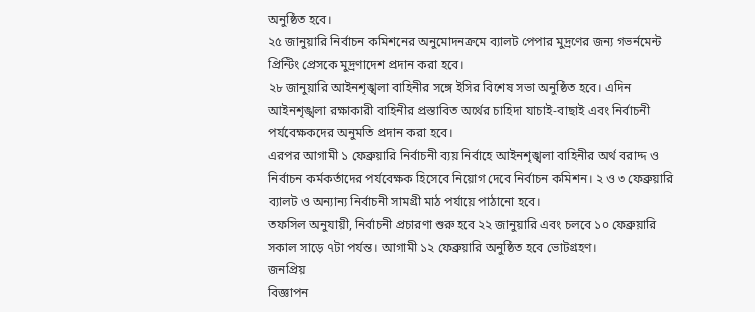অনুষ্ঠিত হবে।
২৫ জানুয়ারি নির্বাচন কমিশনের অনুমোদনক্রমে ব্যালট পেপার মুদ্রণের জন্য গভর্নমেন্ট প্রিন্টিং প্রেসকে মুদ্রণাদেশ প্রদান করা হবে।
২৮ জানুয়ারি আইনশৃঙ্খলা বাহিনীর সঙ্গে ইসির বিশেষ সভা অনুষ্ঠিত হবে। এদিন আইনশৃঙ্খলা রক্ষাকারী বাহিনীর প্রস্তাবিত অর্থের চাহিদা যাচাই-বাছাই এবং নির্বাচনী পর্যবেক্ষকদের অনুমতি প্রদান করা হবে।
এরপর আগামী ১ ফেব্রুয়ারি নির্বাচনী ব্যয় নির্বাহে আইনশৃঙ্খলা বাহিনীর অর্থ বরাদ্দ ও নির্বাচন কর্মকর্তাদের পর্যবেক্ষক হিসেবে নিয়োগ দেবে নির্বাচন কমিশন। ২ ও ৩ ফেব্রুয়ারি ব্যালট ও অন্যান্য নির্বাচনী সামগ্রী মাঠ পর্যায়ে পাঠানো হবে।
তফসিল অনুযায়ী, নির্বাচনী প্রচারণা শুরু হবে ২২ জানুয়ারি এবং চলবে ১০ ফেব্রুয়ারি সকাল সাড়ে ৭টা পর্যন্ত। আগামী ১২ ফেব্রুয়ারি অনুষ্ঠিত হবে ভোটগ্রহণ।
জনপ্রিয়
বিজ্ঞাপন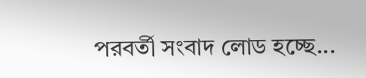পরবর্তী সংবাদ লোড হচ্ছে...